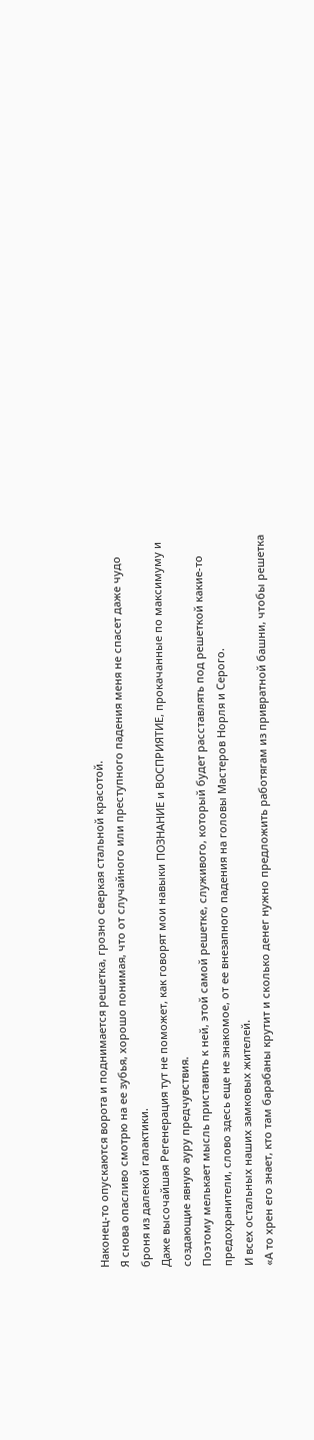Наконец-то опускаются ворота и поднимается решетка, грозно сверкая стальной красотой.
Я снова опасливо смотрю на ее зубья, хорошо понимая, что от случайного или преступного падения меня не спасет даже чудо броня из далекой галактики.
Даже высочайшая Регенерация тут не поможет, как говорят мои навыки ПОЗНАНИЕ и ВОСПРИЯТИЕ, прокачанные по максимуму и создающие явную ауру предчувствия.
Поэтому мелькает мысль приставить к ней, этой самой решетке, служивого, который будет расставлять под решеткой какие-то предохранители, слово здесь еще не знакомое, от ее внезапного падения на головы Мастеров Норля и Серого.
И всех остальных наших замковых жителей.
«А то хрен его знает, кто там барабаны крутит и сколько денег нужно предложить работягам из привратной башни, чтобы решетка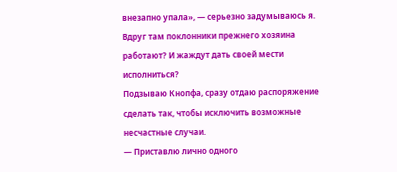внезапно упала», — серьезно задумываюсь я.
Вдруг там поклонники прежнего хозяина работают? И жаждут дать своей мести исполниться?
Подзываю Кнопфа, сразу отдаю распоряжение сделать так, чтобы исключить возможные несчастные случаи.
— Приставлю лично одного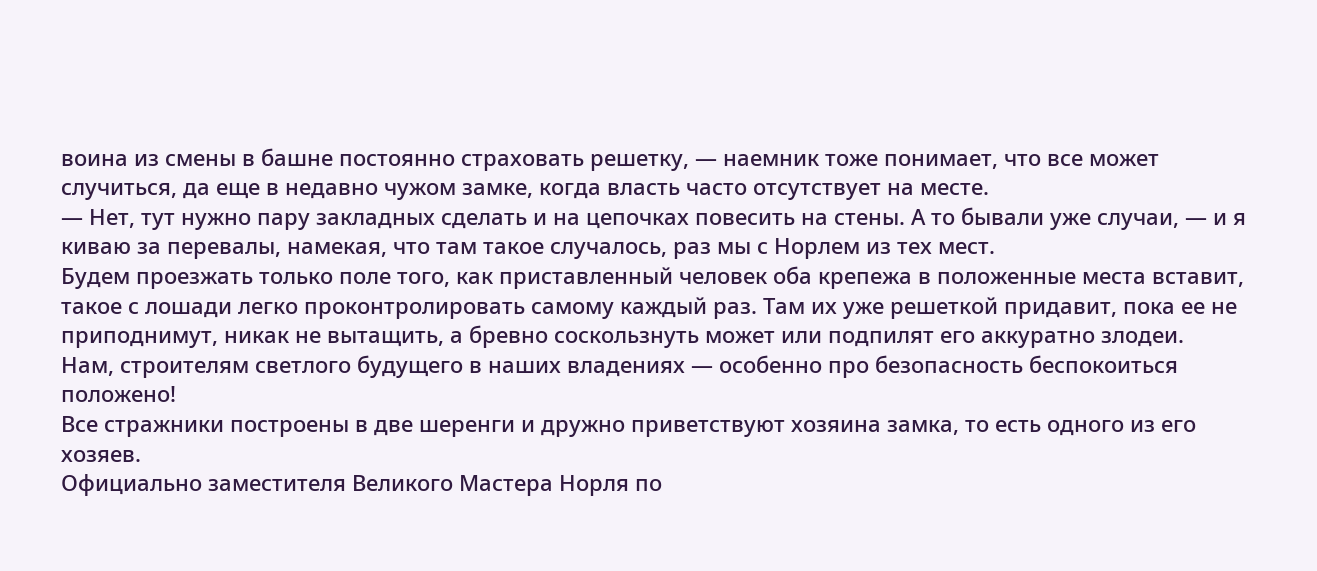воина из смены в башне постоянно страховать решетку, — наемник тоже понимает, что все может случиться, да еще в недавно чужом замке, когда власть часто отсутствует на месте.
— Нет, тут нужно пару закладных сделать и на цепочках повесить на стены. А то бывали уже случаи, — и я киваю за перевалы, намекая, что там такое случалось, раз мы с Норлем из тех мест.
Будем проезжать только поле того, как приставленный человек оба крепежа в положенные места вставит, такое с лошади легко проконтролировать самому каждый раз. Там их уже решеткой придавит, пока ее не приподнимут, никак не вытащить, а бревно соскользнуть может или подпилят его аккуратно злодеи.
Нам, строителям светлого будущего в наших владениях — особенно про безопасность беспокоиться положено!
Все стражники построены в две шеренги и дружно приветствуют хозяина замка, то есть одного из его хозяев.
Официально заместителя Великого Мастера Норля по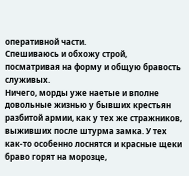оперативной части.
Спешиваюсь и обхожу строй, посматривая на форму и общую бравость служивых.
Ничего, морды уже наетые и вполне довольные жизнью у бывших крестьян разбитой армии, как у тех же стражников, выживших после штурма замка. У тех как-то особенно лоснятся и красные щеки браво горят на морозце,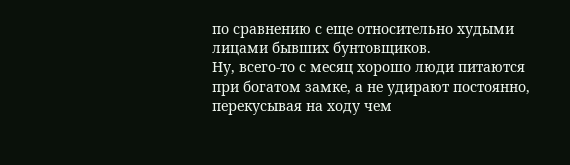по сравнению с еще относительно худыми лицами бывших бунтовщиков.
Ну, всего-то с месяц хорошо люди питаются при богатом замке, а не удирают постоянно, перекусывая на ходу чем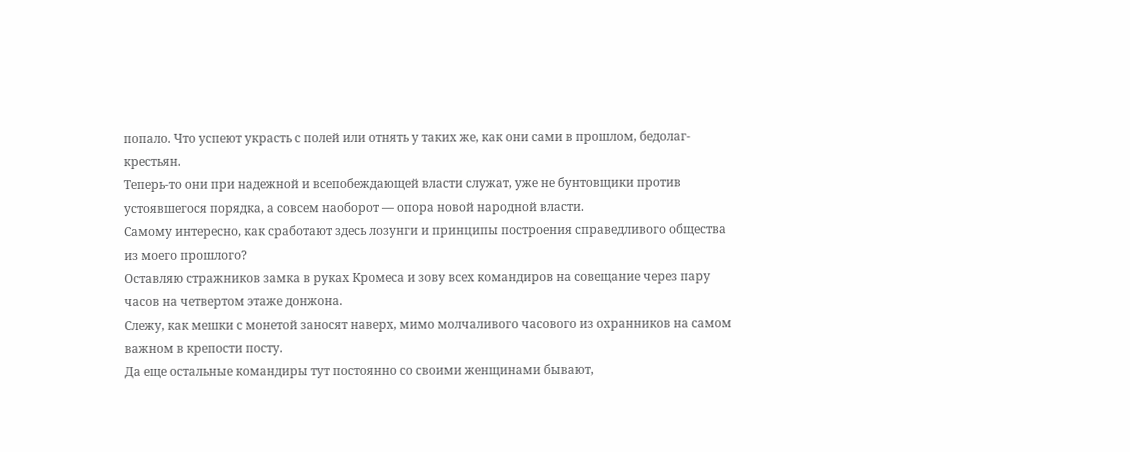попало. Что успеют украсть с полей или отнять у таких же, как они сами в прошлом, бедолаг-крестьян.
Теперь-то они при надежной и всепобеждающей власти служат, уже не бунтовщики против устоявшегося порядка, а совсем наоборот — опора новой народной власти.
Самому интересно, как сработают здесь лозунги и принципы построения справедливого общества из моего прошлого?
Оставляю стражников замка в руках Кромеса и зову всех командиров на совещание через пару часов на четвертом этаже донжона.
Слежу, как мешки с монетой заносят наверх, мимо молчаливого часового из охранников на самом важном в крепости посту.
Да еще остальные командиры тут постоянно со своими женщинами бывают,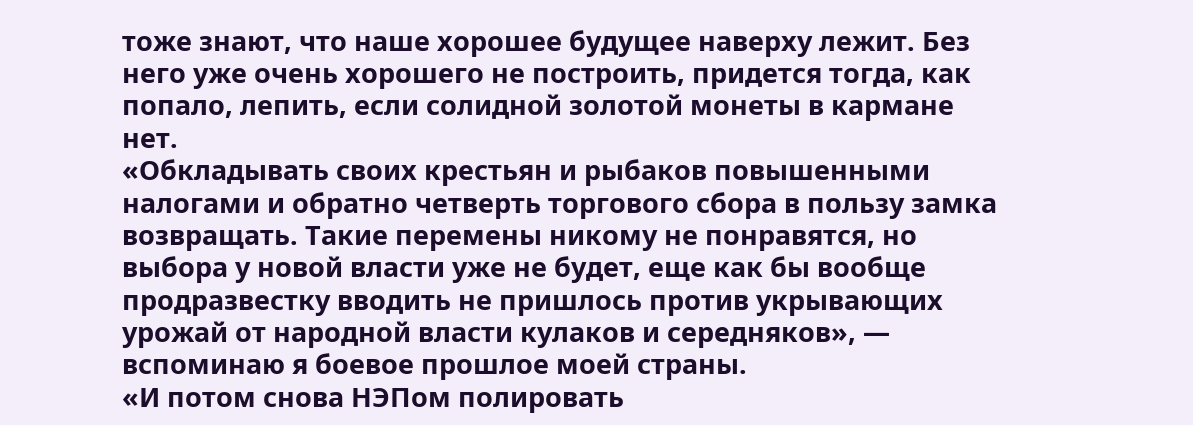тоже знают, что наше хорошее будущее наверху лежит. Без него уже очень хорошего не построить, придется тогда, как попало, лепить, если солидной золотой монеты в кармане нет.
«Обкладывать своих крестьян и рыбаков повышенными налогами и обратно четверть торгового сбора в пользу замка возвращать. Такие перемены никому не понравятся, но выбора у новой власти уже не будет, еще как бы вообще продразвестку вводить не пришлось против укрывающих урожай от народной власти кулаков и середняков», — вспоминаю я боевое прошлое моей страны.
«И потом снова НЭПом полировать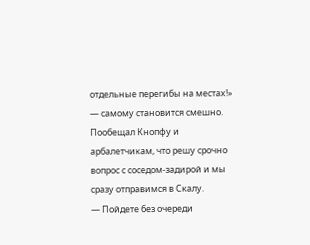отдельные перегибы на местах!» — самому становится смешно.
Пообещал Кнопфу и арбалетчикам, что решу срочно вопрос с соседом-задирой и мы сразу отправимся в Скалу.
— Пойдете без очереди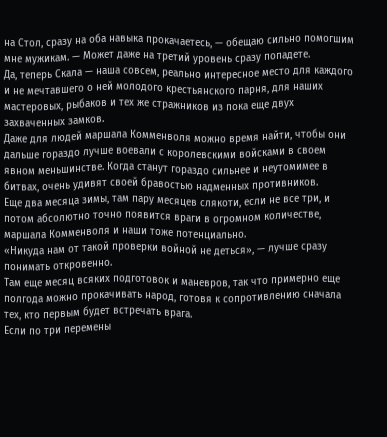на Стол, сразу на оба навыка прокачаетесь, — обещаю сильно помогшим мне мужикам. — Может даже на третий уровень сразу попадете.
Да, теперь Скала — наша совсем, реально интересное место для каждого и не мечтавшего о ней молодого крестьянского парня, для наших мастеровых, рыбаков и тех же стражников из пока еще двух захваченных замков.
Даже для людей маршала Комменволя можно время найти, чтобы они дальше гораздо лучше воевали с королевскими войсками в своем явном меньшинстве. Когда станут гораздо сильнее и неутомимее в битвах, очень удивят своей бравостью надменных противников.
Еще два месяца зимы, там пару месяцев слякоти, если не все три, и потом абсолютно точно появится враги в огромном количестве, маршала Комменволя и наши тоже потенциально.
«Никуда нам от такой проверки войной не деться», — лучше сразу понимать откровенно.
Там еще месяц всяких подготовок и маневров, так что примерно еще полгода можно прокачивать народ, готовя к сопротивлению сначала тех, кто первым будет встречать врага.
Если по три перемены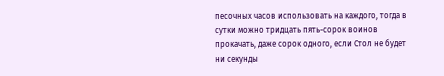песочных часов использовать на каждого, тогда в сутки можно тридцать пять-сорок воинов прокачать, даже сорок одного, если Стол не будет ни секунды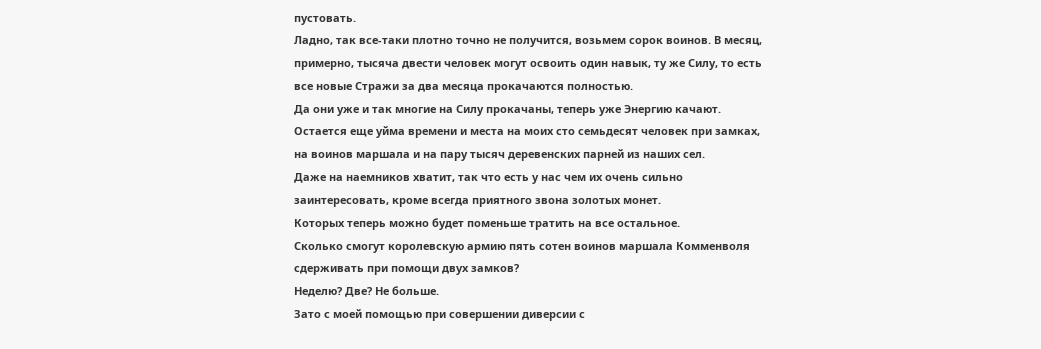пустовать.
Ладно, так все-таки плотно точно не получится, возьмем сорок воинов. В месяц, примерно, тысяча двести человек могут освоить один навык, ту же Силу, то есть все новые Стражи за два месяца прокачаются полностью.
Да они уже и так многие на Силу прокачаны, теперь уже Энергию качают. Остается еще уйма времени и места на моих сто семьдесят человек при замках, на воинов маршала и на пару тысяч деревенских парней из наших сел.
Даже на наемников хватит, так что есть у нас чем их очень сильно заинтересовать, кроме всегда приятного звона золотых монет.
Которых теперь можно будет поменьше тратить на все остальное.
Сколько смогут королевскую армию пять сотен воинов маршала Комменволя сдерживать при помощи двух замков?
Неделю? Две? Не больше.
Зато с моей помощью при совершении диверсии с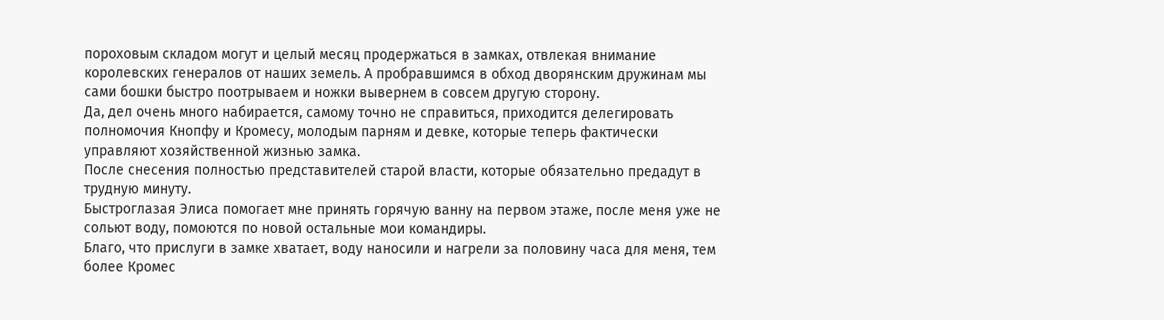пороховым складом могут и целый месяц продержаться в замках, отвлекая внимание королевских генералов от наших земель. А пробравшимся в обход дворянским дружинам мы сами бошки быстро поотрываем и ножки вывернем в совсем другую сторону.
Да, дел очень много набирается, самому точно не справиться, приходится делегировать полномочия Кнопфу и Кромесу, молодым парням и девке, которые теперь фактически управляют хозяйственной жизнью замка.
После снесения полностью представителей старой власти, которые обязательно предадут в трудную минуту.
Быстроглазая Элиса помогает мне принять горячую ванну на первом этаже, после меня уже не сольют воду, помоются по новой остальные мои командиры.
Благо, что прислуги в замке хватает, воду наносили и нагрели за половину часа для меня, тем более Кромес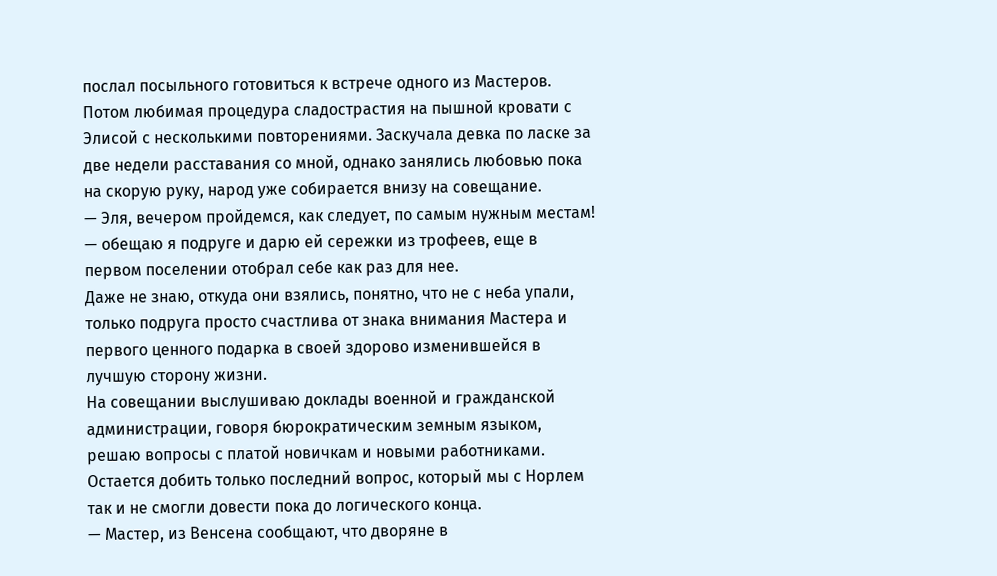послал посыльного готовиться к встрече одного из Мастеров.
Потом любимая процедура сладострастия на пышной кровати с Элисой с несколькими повторениями. Заскучала девка по ласке за две недели расставания со мной, однако занялись любовью пока на скорую руку, народ уже собирается внизу на совещание.
— Эля, вечером пройдемся, как следует, по самым нужным местам! — обещаю я подруге и дарю ей сережки из трофеев, еще в первом поселении отобрал себе как раз для нее.
Даже не знаю, откуда они взялись, понятно, что не с неба упали, только подруга просто счастлива от знака внимания Мастера и первого ценного подарка в своей здорово изменившейся в лучшую сторону жизни.
На совещании выслушиваю доклады военной и гражданской администрации, говоря бюрократическим земным языком, решаю вопросы с платой новичкам и новыми работниками. Остается добить только последний вопрос, который мы с Норлем так и не смогли довести пока до логического конца.
— Мастер, из Венсена сообщают, что дворяне в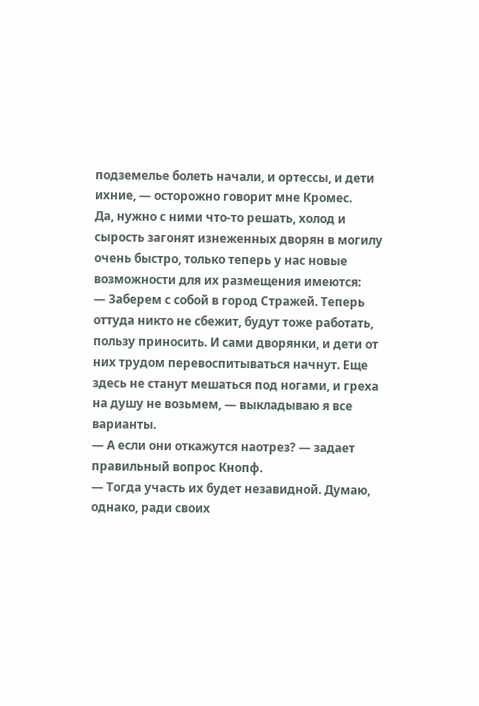подземелье болеть начали, и ортессы, и дети ихние, — осторожно говорит мне Кромес.
Да, нужно с ними что-то решать, холод и сырость загонят изнеженных дворян в могилу очень быстро, только теперь у нас новые возможности для их размещения имеются:
— Заберем с собой в город Стражей. Теперь оттуда никто не сбежит, будут тоже работать, пользу приносить. И сами дворянки, и дети от них трудом перевоспитываться начнут. Еще здесь не станут мешаться под ногами, и греха на душу не возьмем, — выкладываю я все варианты.
— А если они откажутся наотрез? — задает правильный вопрос Кнопф.
— Тогда участь их будет незавидной. Думаю, однако, ради своих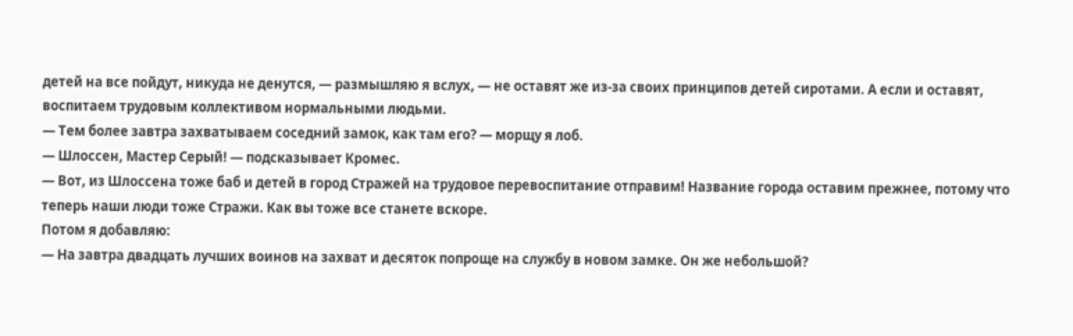детей на все пойдут, никуда не денутся, — размышляю я вслух, — не оставят же из-за своих принципов детей сиротами. А если и оставят, воспитаем трудовым коллективом нормальными людьми.
— Тем более завтра захватываем соседний замок, как там его? — морщу я лоб.
— Шлоссен, Мастер Серый! — подсказывает Кромес.
— Вот, из Шлоссена тоже баб и детей в город Стражей на трудовое перевоспитание отправим! Название города оставим прежнее, потому что теперь наши люди тоже Стражи. Как вы тоже все станете вскоре.
Потом я добавляю:
— На завтра двадцать лучших воинов на захват и десяток попроще на службу в новом замке. Он же небольшой?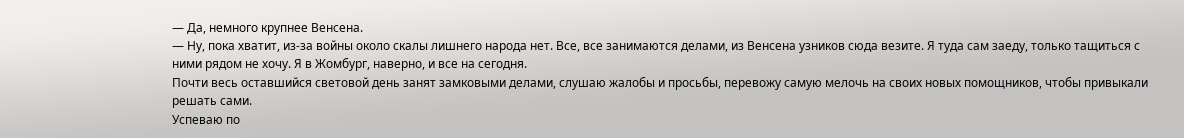— Да, немного крупнее Венсена.
— Ну, пока хватит, из-за войны около скалы лишнего народа нет. Все, все занимаются делами, из Венсена узников сюда везите. Я туда сам заеду, только тащиться с ними рядом не хочу. Я в Жомбург, наверно, и все на сегодня.
Почти весь оставшийся световой день занят замковыми делами, слушаю жалобы и просьбы, перевожу самую мелочь на своих новых помощников, чтобы привыкали решать сами.
Успеваю по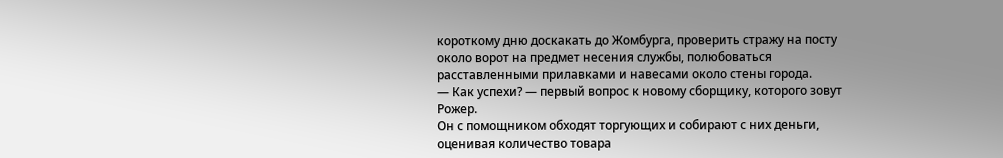короткому дню доскакать до Жомбурга, проверить стражу на посту около ворот на предмет несения службы, полюбоваться расставленными прилавками и навесами около стены города.
— Как успехи? — первый вопрос к новому сборщику, которого зовут Рожер.
Он с помощником обходят торгующих и собирают с них деньги, оценивая количество товара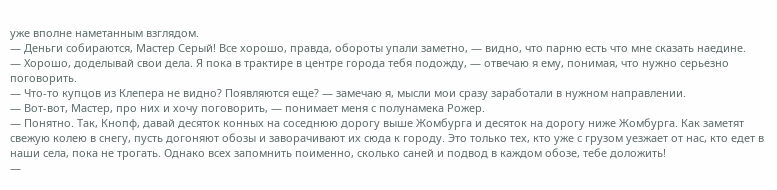уже вполне наметанным взглядом.
— Деньги собираются, Мастер Серый! Все хорошо, правда, обороты упали заметно, — видно, что парню есть что мне сказать наедине.
— Хорошо, доделывай свои дела. Я пока в трактире в центре города тебя подожду, — отвечаю я ему, понимая, что нужно серьезно поговорить.
— Что-то купцов из Клепера не видно? Появляются еще? — замечаю я, мысли мои сразу заработали в нужном направлении.
— Вот-вот, Мастер, про них и хочу поговорить, — понимает меня с полунамека Рожер.
— Понятно. Так, Кнопф, давай десяток конных на соседнюю дорогу выше Жомбурга и десяток на дорогу ниже Жомбурга. Как заметят свежую колею в снегу, пусть догоняют обозы и заворачивают их сюда к городу. Это только тех, кто уже с грузом уезжает от нас, кто едет в наши села, пока не трогать. Однако всех запомнить поименно, сколько саней и подвод в каждом обозе, тебе доложить!
—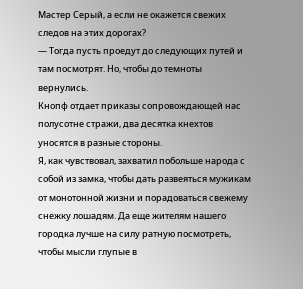Мастер Серый, а если не окажется свежих следов на этих дорогах?
— Тогда пусть проедут до следующих путей и там посмотрят. Но, чтобы до темноты вернулись.
Кнопф отдает приказы сопровождающей нас полусотне стражи, два десятка кнехтов уносятся в разные стороны.
Я, как чувствовал, захватил побольше народа с собой из замка, чтобы дать развеяться мужикам от монотонной жизни и порадоваться свежему снежку лошадям. Да еще жителям нашего городка лучше на силу ратную посмотреть, чтобы мысли глупые в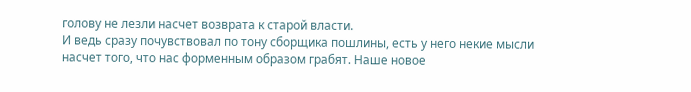голову не лезли насчет возврата к старой власти.
И ведь сразу почувствовал по тону сборщика пошлины, есть у него некие мысли насчет того, что нас форменным образом грабят. Наше новое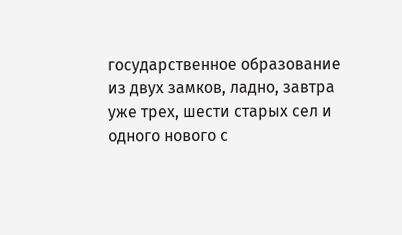государственное образование из двух замков, ладно, завтра уже трех, шести старых сел и одного нового с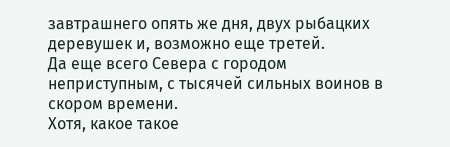завтрашнего опять же дня, двух рыбацких деревушек и, возможно еще третей.
Да еще всего Севера с городом неприступным, с тысячей сильных воинов в скором времени.
Хотя, какое такое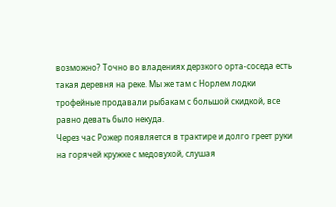возможно? Точно во владениях дерзкого орта-соседа есть такая деревня на реке. Мы же там с Норлем лодки трофейные продавали рыбакам с большой скидкой, все равно девать было некуда.
Через час Рожер появляется в трактире и долго греет руки на горячей кружке с медовухой, слушая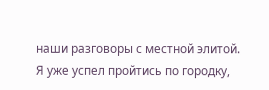наши разговоры с местной элитой.
Я уже успел пройтись по городку,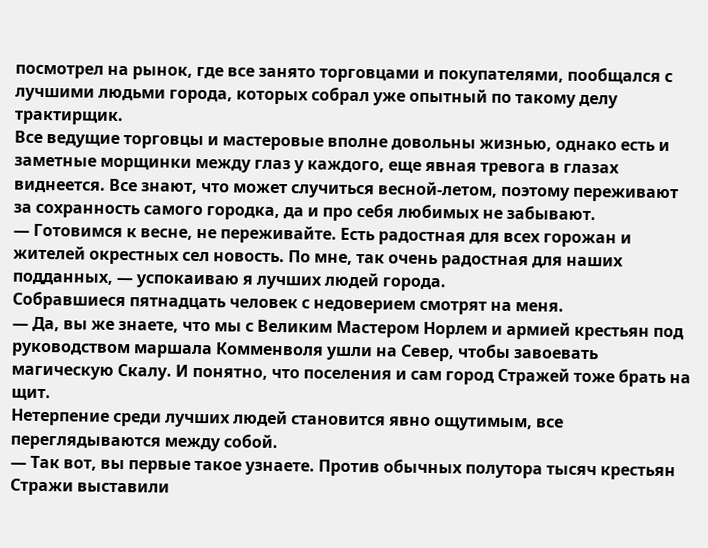посмотрел на рынок, где все занято торговцами и покупателями, пообщался с лучшими людьми города, которых собрал уже опытный по такому делу трактирщик.
Все ведущие торговцы и мастеровые вполне довольны жизнью, однако есть и заметные морщинки между глаз у каждого, еще явная тревога в глазах виднеется. Все знают, что может случиться весной-летом, поэтому переживают за сохранность самого городка, да и про себя любимых не забывают.
— Готовимся к весне, не переживайте. Есть радостная для всех горожан и жителей окрестных сел новость. По мне, так очень радостная для наших подданных, — успокаиваю я лучших людей города.
Собравшиеся пятнадцать человек с недоверием смотрят на меня.
— Да, вы же знаете, что мы с Великим Мастером Норлем и армией крестьян под руководством маршала Комменволя ушли на Север, чтобы завоевать магическую Скалу. И понятно, что поселения и сам город Стражей тоже брать на щит.
Нетерпение среди лучших людей становится явно ощутимым, все переглядываются между собой.
— Так вот, вы первые такое узнаете. Против обычных полутора тысяч крестьян Стражи выставили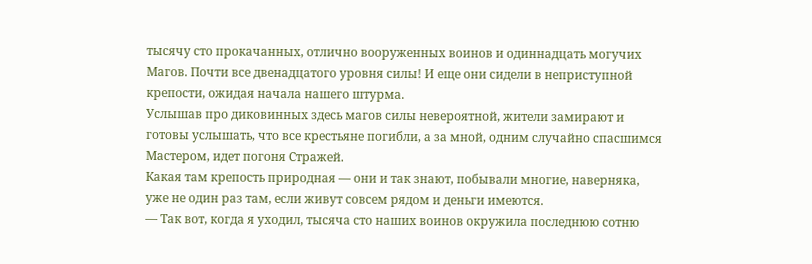тысячу сто прокачанных, отлично вооруженных воинов и одиннадцать могучих Магов. Почти все двенадцатого уровня силы! И еще они сидели в неприступной крепости, ожидая начала нашего штурма.
Услышав про диковинных здесь магов силы невероятной, жители замирают и готовы услышать, что все крестьяне погибли, а за мной, одним случайно спасшимся Мастером, идет погоня Стражей.
Какая там крепость природная — они и так знают, побывали многие, наверняка, уже не один раз там, если живут совсем рядом и деньги имеются.
— Так вот, когда я уходил, тысяча сто наших воинов окружила последнюю сотню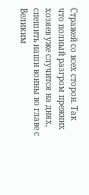Стражей со всех сторон. Так что полный разгром прежних хозяев уже случится на днях, спешить наши воины во главе с Великим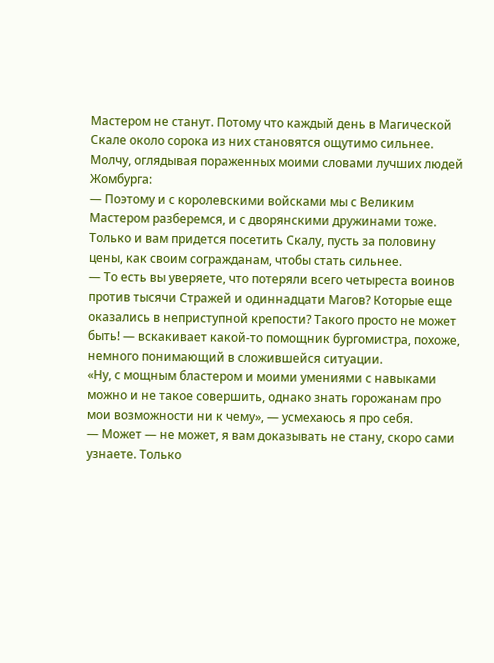Мастером не станут. Потому что каждый день в Магической Скале около сорока из них становятся ощутимо сильнее.
Молчу, оглядывая пораженных моими словами лучших людей Жомбурга:
— Поэтому и с королевскими войсками мы с Великим Мастером разберемся, и с дворянскими дружинами тоже. Только и вам придется посетить Скалу, пусть за половину цены, как своим согражданам, чтобы стать сильнее.
— То есть вы уверяете, что потеряли всего четыреста воинов против тысячи Стражей и одиннадцати Магов? Которые еще оказались в неприступной крепости? Такого просто не может быть! — вскакивает какой-то помощник бургомистра, похоже, немного понимающий в сложившейся ситуации.
«Ну, с мощным бластером и моими умениями с навыками можно и не такое совершить, однако знать горожанам про мои возможности ни к чему», — усмехаюсь я про себя.
— Может — не может, я вам доказывать не стану, скоро сами узнаете. Только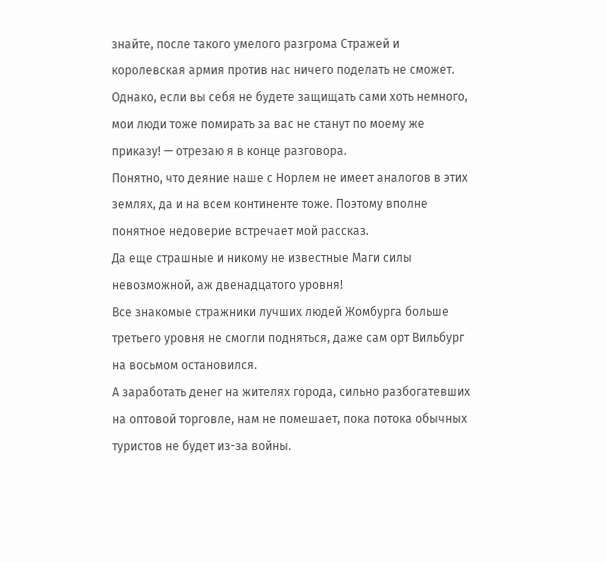знайте, после такого умелого разгрома Стражей и королевская армия против нас ничего поделать не сможет. Однако, если вы себя не будете защищать сами хоть немного, мои люди тоже помирать за вас не станут по моему же приказу! — отрезаю я в конце разговора.
Понятно, что деяние наше с Норлем не имеет аналогов в этих землях, да и на всем континенте тоже. Поэтому вполне понятное недоверие встречает мой рассказ.
Да еще страшные и никому не известные Маги силы невозможной, аж двенадцатого уровня!
Все знакомые стражники лучших людей Жомбурга больше третьего уровня не смогли подняться, даже сам орт Вильбург на восьмом остановился.
А заработать денег на жителях города, сильно разбогатевших на оптовой торговле, нам не помешает, пока потока обычных туристов не будет из-за войны.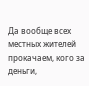Да вообще всех местных жителей прокачаем, кого за деньги,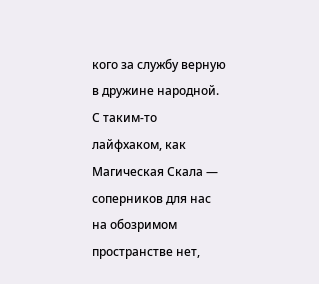кого за службу верную в дружине народной.
С таким-то лайфхаком, как Магическая Скала — соперников для нас на обозримом пространстве нет,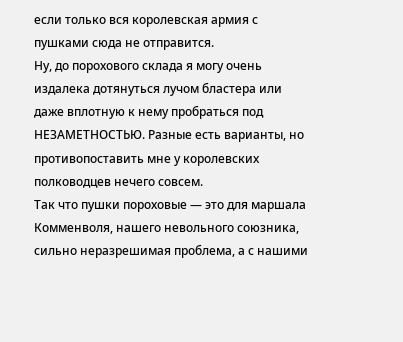если только вся королевская армия с пушками сюда не отправится.
Ну, до порохового склада я могу очень издалека дотянуться лучом бластера или даже вплотную к нему пробраться под НЕЗАМЕТНОСТЬЮ. Разные есть варианты, но противопоставить мне у королевских полководцев нечего совсем.
Так что пушки пороховые — это для маршала Комменволя, нашего невольного союзника, сильно неразрешимая проблема, а с нашими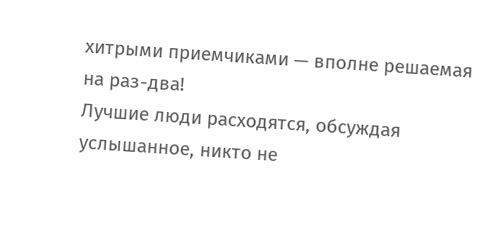хитрыми приемчиками — вполне решаемая на раз-два!
Лучшие люди расходятся, обсуждая услышанное, никто не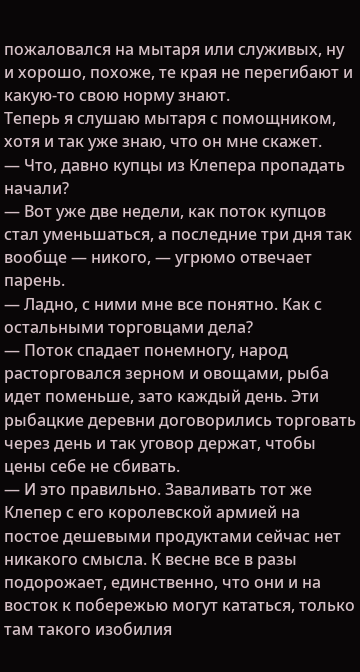пожаловался на мытаря или служивых, ну и хорошо, похоже, те края не перегибают и какую-то свою норму знают.
Теперь я слушаю мытаря с помощником, хотя и так уже знаю, что он мне скажет.
— Что, давно купцы из Клепера пропадать начали?
— Вот уже две недели, как поток купцов стал уменьшаться, а последние три дня так вообще — никого, — угрюмо отвечает парень.
— Ладно, с ними мне все понятно. Как с остальными торговцами дела?
— Поток спадает понемногу, народ расторговался зерном и овощами, рыба идет поменьше, зато каждый день. Эти рыбацкие деревни договорились торговать через день и так уговор держат, чтобы цены себе не сбивать.
— И это правильно. Заваливать тот же Клепер с его королевской армией на постое дешевыми продуктами сейчас нет никакого смысла. К весне все в разы подорожает, единственно, что они и на восток к побережью могут кататься, только там такого изобилия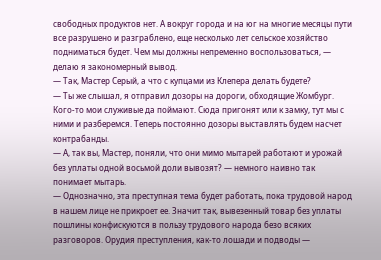свободных продуктов нет. А вокруг города и на юг на многие месяцы пути все разрушено и разграблено, еще несколько лет сельское хозяйство подниматься будет. Чем мы должны непременно воспользоваться, — делаю я закономерный вывод.
— Так, Мастер Серый, а что с купцами из Клепера делать будете?
— Ты же слышал, я отправил дозоры на дороги, обходящие Жомбург. Кого-то мои служивые да поймают. Сюда пригонят или к замку, тут мы с ними и разберемся. Теперь постоянно дозоры выставлять будем насчет контрабанды.
— А, так вы, Мастер, поняли, что они мимо мытарей работают и урожай без уплаты одной восьмой доли вывозят? — немного наивно так понимает мытарь.
— Однозначно, эта преступная тема будет работать, пока трудовой народ в нашем лице не прикроет ее. Значит так, вывезенный товар без уплаты пошлины конфискуются в пользу трудового народа безо всяких разговоров. Орудия преступления, как-то лошади и подводы —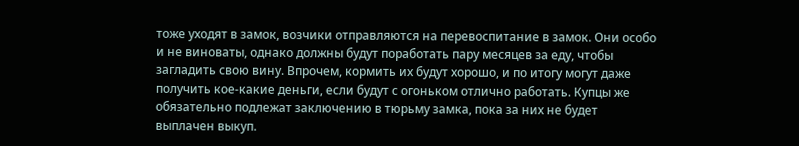тоже уходят в замок, возчики отправляются на перевоспитание в замок. Они особо и не виноваты, однако должны будут поработать пару месяцев за еду, чтобы загладить свою вину. Впрочем, кормить их будут хорошо, и по итогу могут даже получить кое-какие деньги, если будут с огоньком отлично работать. Купцы же обязательно подлежат заключению в тюрьму замка, пока за них не будет выплачен выкуп.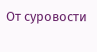От суровости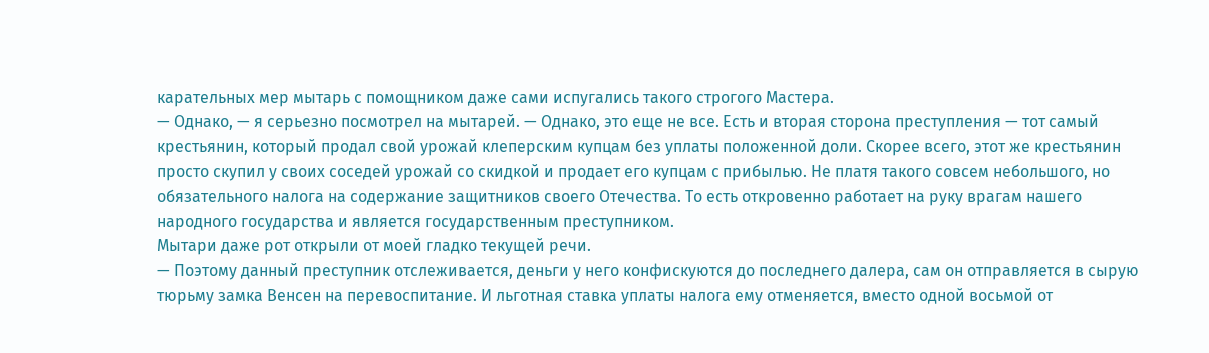карательных мер мытарь с помощником даже сами испугались такого строгого Мастера.
— Однако, — я серьезно посмотрел на мытарей. — Однако, это еще не все. Есть и вторая сторона преступления — тот самый крестьянин, который продал свой урожай клеперским купцам без уплаты положенной доли. Скорее всего, этот же крестьянин просто скупил у своих соседей урожай со скидкой и продает его купцам с прибылью. Не платя такого совсем небольшого, но обязательного налога на содержание защитников своего Отечества. То есть откровенно работает на руку врагам нашего народного государства и является государственным преступником.
Мытари даже рот открыли от моей гладко текущей речи.
— Поэтому данный преступник отслеживается, деньги у него конфискуются до последнего далера, сам он отправляется в сырую тюрьму замка Венсен на перевоспитание. И льготная ставка уплаты налога ему отменяется, вместо одной восьмой от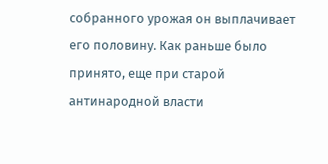собранного урожая он выплачивает его половину. Как раньше было принято, еще при старой антинародной власти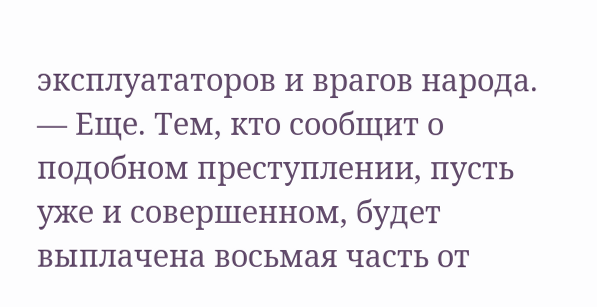эксплуататоров и врагов народа.
— Еще. Тем, кто сообщит о подобном преступлении, пусть уже и совершенном, будет выплачена восьмая часть от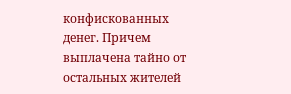конфискованных денег. Причем выплачена тайно от остальных жителей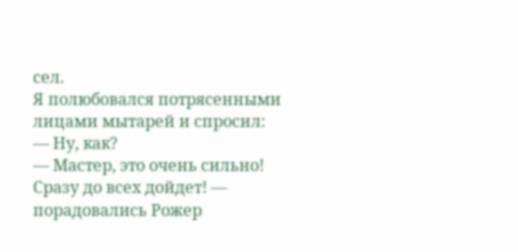сел.
Я полюбовался потрясенными лицами мытарей и спросил:
— Ну, как?
— Мастер, это очень сильно! Сразу до всех дойдет! — порадовались Рожер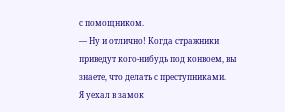с помощником.
— Ну и отлично! Когда стражники приведут кого-нибудь под конвоем, вы знаете, что делать с преступниками.
Я уехал в замок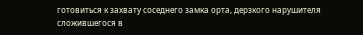готовиться к захвату соседнего замка орта, дерзкого нарушителя сложившегося в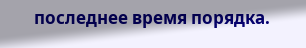последнее время порядка.